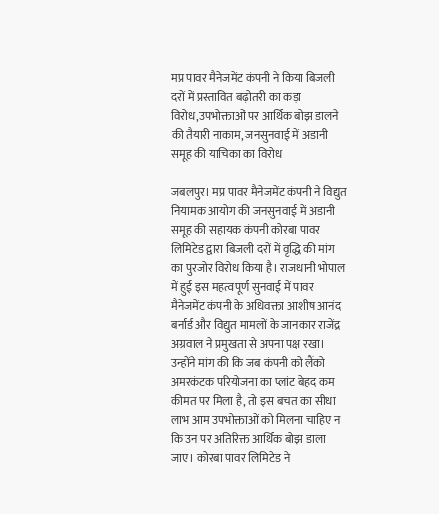मप्र पावर मैनेजमेंट कंपनी ने किया बिजली दरों में प्रस्तावित बढ़ोतरी का कड़ा विरोध,उपभोक्ताओं पर आर्थिक बोझ डालने की तैयारी नाकाम, जनसुनवाई में अडानी समूह की याचिका का विरोध

जबलपुर। मप्र पावर मैनेजमेंट कंपनी ने विद्युत नियामक आयोग की जनसुनवाई में अडानी समूह की सहायक कंपनी कोरबा पावर लिमिटेड द्वारा बिजली दरों में वृद्धि की मांग का पुरजोर विरोध किया है। राजधानी भोपाल में हुई इस महत्वपूर्ण सुनवाई में पावर मैनेजमेंट कंपनी के अधिवक्ता आशीष आनंद बर्नार्ड और विद्युत मामलों के जानकार राजेंद्र अग्रवाल ने प्रमुखता से अपना पक्ष रखा। उन्होंने मांग की कि जब कंपनी को लैंको अमरकंटक परियोजना का प्लांट बेहद कम कीमत पर मिला है, तो इस बचत का सीधा लाभ आम उपभोक्ताओं को मिलना चाहिए न कि उन पर अतिरिक्त आर्थिक बोझ डाला जाए। कोरबा पावर लिमिटेड ने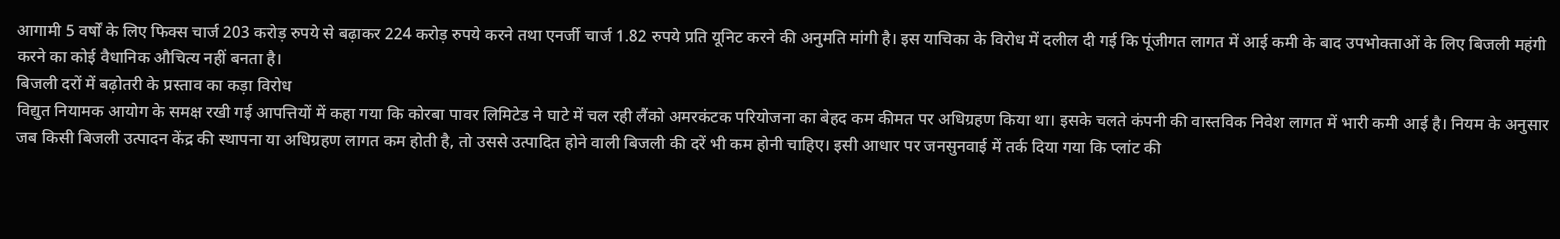आगामी 5 वर्षों के लिए फिक्स चार्ज 203 करोड़ रुपये से बढ़ाकर 224 करोड़ रुपये करने तथा एनर्जी चार्ज 1.82 रुपये प्रति यूनिट करने की अनुमति मांगी है। इस याचिका के विरोध में दलील दी गई कि पूंजीगत लागत में आई कमी के बाद उपभोक्ताओं के लिए बिजली महंगी करने का कोई वैधानिक औचित्य नहीं बनता है।
बिजली दरों में बढ़ोतरी के प्रस्ताव का कड़ा विरोध
विद्युत नियामक आयोग के समक्ष रखी गई आपत्तियों में कहा गया कि कोरबा पावर लिमिटेड ने घाटे में चल रही लैंको अमरकंटक परियोजना का बेहद कम कीमत पर अधिग्रहण किया था। इसके चलते कंपनी की वास्तविक निवेश लागत में भारी कमी आई है। नियम के अनुसार जब किसी बिजली उत्पादन केंद्र की स्थापना या अधिग्रहण लागत कम होती है, तो उससे उत्पादित होने वाली बिजली की दरें भी कम होनी चाहिए। इसी आधार पर जनसुनवाई में तर्क दिया गया कि प्लांट की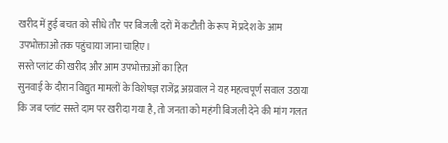खरीद में हुई बचत को सीधे तौर पर बिजली दरों में कटौती के रूप में प्रदेश के आम उपभोक्ताओं तक पहुंचाया जाना चाहिए।
सस्ते प्लांट की खरीद और आम उपभोक्ताओं का हित
सुनवाई के दौरान विद्युत मामलों के विशेषज्ञ राजेंद्र अग्रवाल ने यह महत्वपूर्ण सवाल उठाया कि जब प्लांट सस्ते दाम पर खरीदा गया है, तो जनता को महंगी बिजली देने की मांग गलत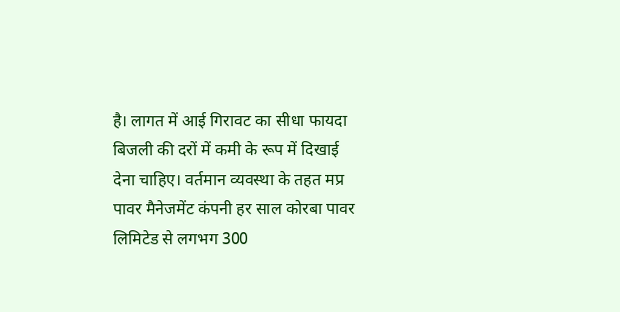है। लागत में आई गिरावट का सीधा फायदा बिजली की दरों में कमी के रूप में दिखाई देना चाहिए। वर्तमान व्यवस्था के तहत मप्र पावर मैनेजमेंट कंपनी हर साल कोरबा पावर लिमिटेड से लगभग 300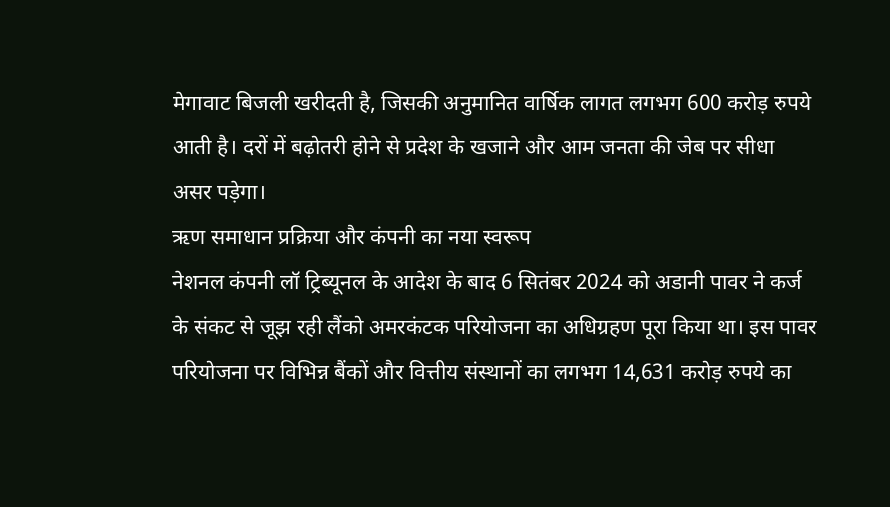मेगावाट बिजली खरीदती है, जिसकी अनुमानित वार्षिक लागत लगभग 600 करोड़ रुपये आती है। दरों में बढ़ोतरी होने से प्रदेश के खजाने और आम जनता की जेब पर सीधा असर पड़ेगा।
ऋण समाधान प्रक्रिया और कंपनी का नया स्वरूप
नेशनल कंपनी लॉ ट्रिब्यूनल के आदेश के बाद 6 सितंबर 2024 को अडानी पावर ने कर्ज के संकट से जूझ रही लैंको अमरकंटक परियोजना का अधिग्रहण पूरा किया था। इस पावर परियोजना पर विभिन्न बैंकों और वित्तीय संस्थानों का लगभग 14,631 करोड़ रुपये का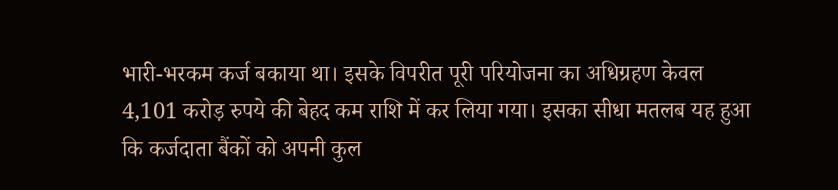भारी-भरकम कर्ज बकाया था। इसके विपरीत पूरी परियोजना का अधिग्रहण केवल 4,101 करोड़ रुपये की बेहद कम राशि में कर लिया गया। इसका सीधा मतलब यह हुआ कि कर्जदाता बैंकों को अपनी कुल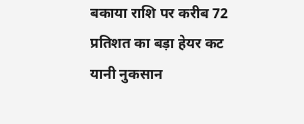बकाया राशि पर करीब 72 प्रतिशत का बड़ा हेयर कट यानी नुकसान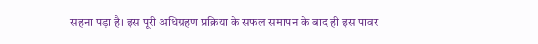सहना पड़ा है। इस पूरी अधिग्रहण प्रक्रिया के सफल समापन के बाद ही इस पावर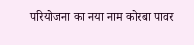परियोजना का नया नाम कोरबा पावर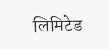लिमिटेड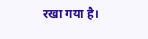रखा गया है।